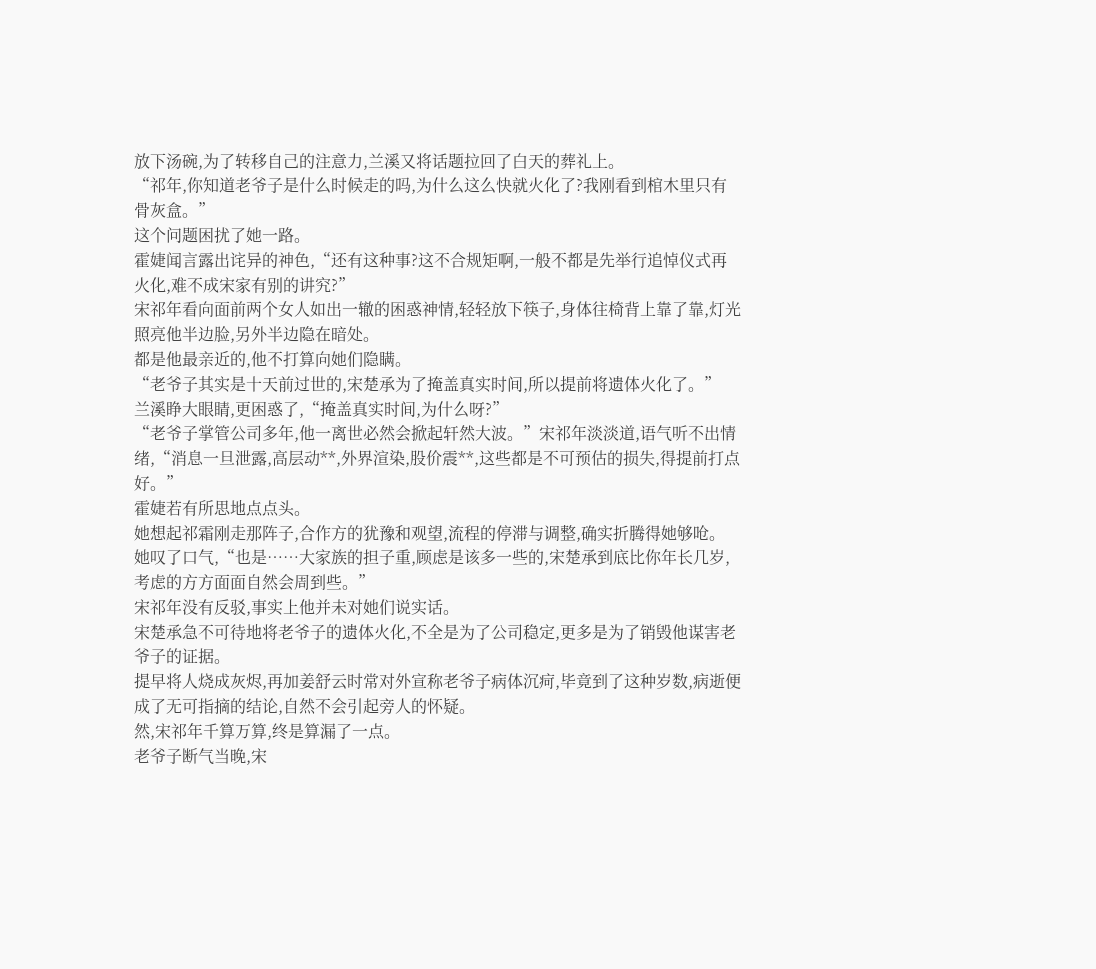放下汤碗,为了转移自己的注意力,兰溪又将话题拉回了白天的葬礼上。
“祁年,你知道老爷子是什么时候走的吗,为什么这么快就火化了?我刚看到棺木里只有骨灰盒。”
这个问题困扰了她一路。
霍婕闻言露出诧异的神色,“还有这种事?这不合规矩啊,一般不都是先举行追悼仪式再火化,难不成宋家有别的讲究?”
宋祁年看向面前两个女人如出一辙的困惑神情,轻轻放下筷子,身体往椅背上靠了靠,灯光照亮他半边脸,另外半边隐在暗处。
都是他最亲近的,他不打算向她们隐瞒。
“老爷子其实是十天前过世的,宋楚承为了掩盖真实时间,所以提前将遗体火化了。”
兰溪睁大眼睛,更困惑了,“掩盖真实时间,为什么呀?”
“老爷子掌管公司多年,他一离世必然会掀起轩然大波。”宋祁年淡淡道,语气听不出情绪,“消息一旦泄露,高层动**,外界渲染,股价震**,这些都是不可预估的损失,得提前打点好。”
霍婕若有所思地点点头。
她想起祁霜刚走那阵子,合作方的犹豫和观望,流程的停滞与调整,确实折腾得她够呛。
她叹了口气,“也是……大家族的担子重,顾虑是该多一些的,宋楚承到底比你年长几岁,考虑的方方面面自然会周到些。”
宋祁年没有反驳,事实上他并未对她们说实话。
宋楚承急不可待地将老爷子的遗体火化,不全是为了公司稳定,更多是为了销毁他谋害老爷子的证据。
提早将人烧成灰烬,再加姜舒云时常对外宣称老爷子病体沉疴,毕竟到了这种岁数,病逝便成了无可指摘的结论,自然不会引起旁人的怀疑。
然,宋祁年千算万算,终是算漏了一点。
老爷子断气当晚,宋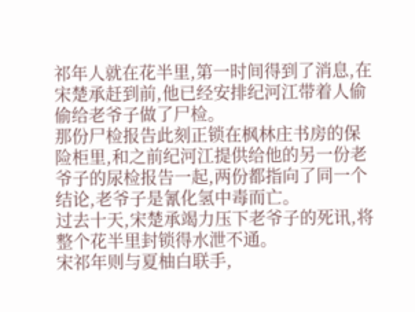祁年人就在花半里,第一时间得到了消息,在宋楚承赶到前,他已经安排纪河江带着人偷偷给老爷子做了尸检。
那份尸检报告此刻正锁在枫林庄书房的保险柜里,和之前纪河江提供给他的另一份老爷子的尿检报告一起,两份都指向了同一个结论,老爷子是氰化氢中毒而亡。
过去十天,宋楚承竭力压下老爷子的死讯,将整个花半里封锁得水泄不通。
宋祁年则与夏柚白联手,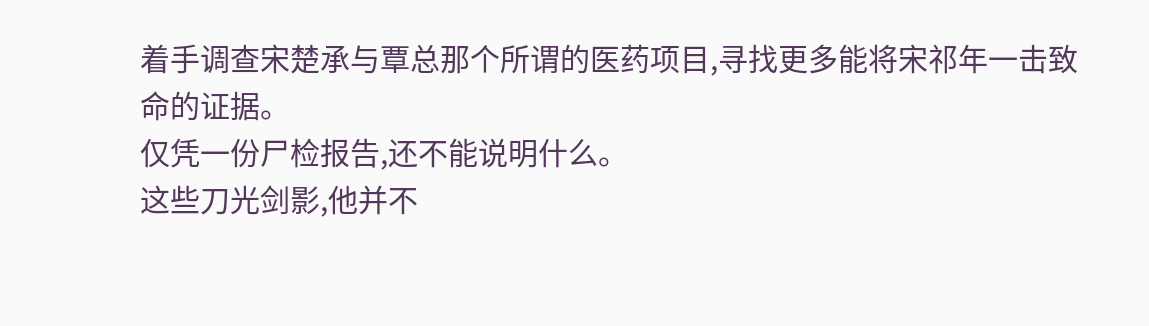着手调查宋楚承与覃总那个所谓的医药项目,寻找更多能将宋祁年一击致命的证据。
仅凭一份尸检报告,还不能说明什么。
这些刀光剑影,他并不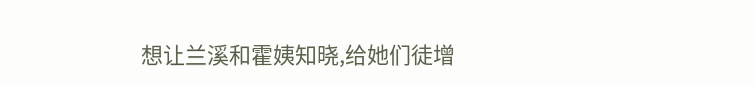想让兰溪和霍姨知晓,给她们徒增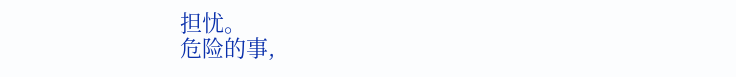担忧。
危险的事,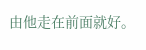由他走在前面就好。